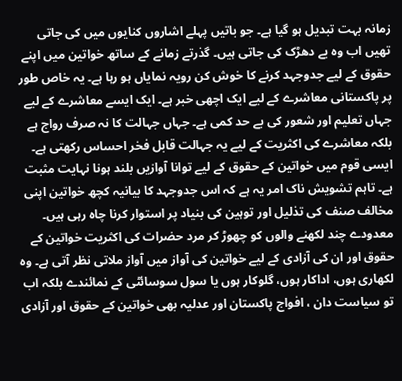زمانہ بہت تبدیل ہو گیا ہے۔ جو باتیں پہلے اشاروں کنایوں میں کی جاتی تھیں اب وہ بے دھڑک کی جاتی ہیں۔ گذرتے زمانے کے ساتھ خواتین میں اپنے حقوق کے لیے جدوجہد کرنے کا خوش کن رویہ نمایاں ہو رہا ہے۔ یہ خاص طور پر پاکستانی معاشرے کے لیے ایک اچھی خبر ہے۔ ایک ایسے معاشرے کے لیے جہاں تعلیم اور شعور کی بے حد کمی ہے۔ جہاں جہالت کا نہ صرف رواج ہے بلکہ معاشرے کی اکثریت کے لیے یہ جہالت قابل فخر احساس رکھتی ہے۔ ایسی قوم میں خواتین کے حقوق کے لیے توانا آوازیں بلند ہونا نہایت مثبت ہے۔ تاہم تشویش ناک امر یہ ہے کہ اس جدوجہد کا بیانیہ کچھ خواتین اپنی مخالف صنف کی تذلیل اور توہین کی بنیاد پر استوار کرنا چاہ رہی ہیں۔
معدودے چند لکھنے والوں کو چھوڑ کر مرد حضرات کی اکثریت خواتین کے حقوق اور ان کی آزادی کے لیے خواتین کی آواز میں آواز ملاتی نظر آتی ہے۔ وہ لکھاری ہوں، اداکار ہوں، گلوکار ہوں یا سول سوسائٹی کے نمائندے بلکہ اب تو سیاست دان ، افواج پاکستان اور عدلیہ بھی خواتین کے حقوق اور آزادی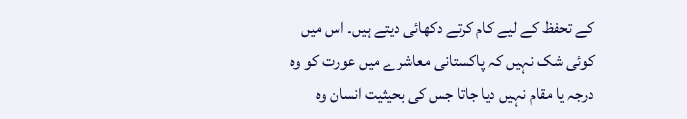کے تحفظ کے لیے کام کرتے دکھائی دیتے ہیں۔ اس میں کوئی شک نہیں کہ پاکستانی معاشرے میں عورت کو وہ درجہ یا مقام نہیں دیا جاتا جس کی بحیثیت انسان وہ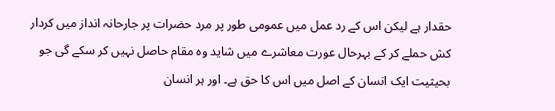حقدار ہے لیکن اس کے رد عمل میں عمومی طور پر مرد حضرات پر جارحانہ انداز میں کردار کش حملے کر کے بہرحال عورت معاشرے میں شاید وہ مقام حاصل نہیں کر سکے گی جو بحیثیت ایک انسان کے اصل میں اس کا حق ہے۔ اور ہر انسان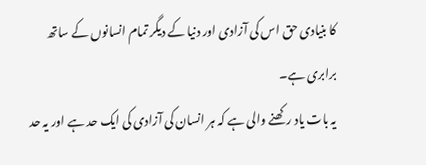کا بنیادی حق اس کی آزادی اور دنیا کے دیگر تمام انسانوں کے ساتھ برابری ہے۔
یہ بات یاد رکھنے والی ہے کہ ہر انسان کی آزادی کی ایک حد ہے اور یہ حد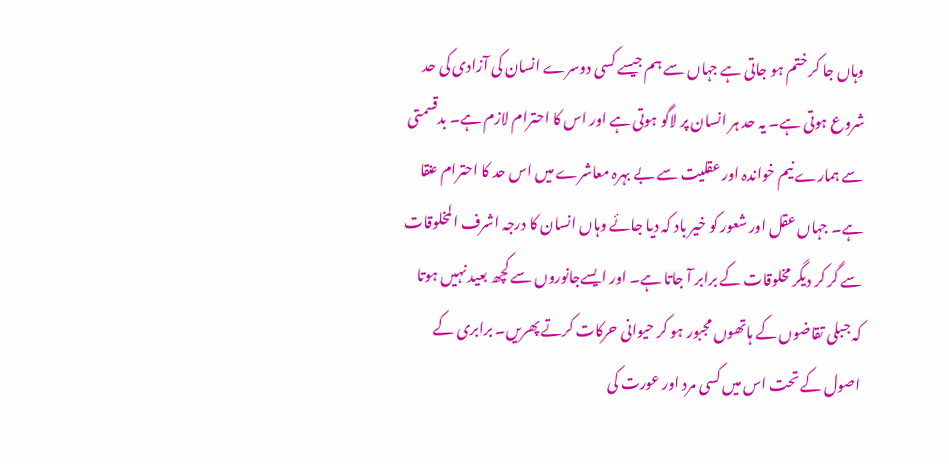وہاں جا کر ختم ہو جاتی ہے جہاں سے ہم جیسے کسی دوسرے انسان کی آزادی کی حد شروع ہوتی ہے۔ یہ حد ہر انسان پر لاگو ہوتی ہے اور اس کا احترام لازم ہے۔ بدقسمتی سے ہمارے نیم خواندہ اور عقلیت سے بے بہرہ معاشرے میں اس حد کا احترام عنقا ہے۔ جہاں عقل اور شعور کو خیر باد کہ دیا جائے وہاں انسان کا درجہ اشرف المخلوقات سے گر کر دیگر مخلوقات کے برابر آ جاتا ہے۔ اور ایسےجانوروں سے کچھ بعید نہیں ہوتا کہ جبلی تقاضوں کے ہاتھوں مجبور ہو کر حیوانی حرکات کرتے پھریں۔ برابری کے اصول کے تحت اس میں کسی مرد اور عورت کی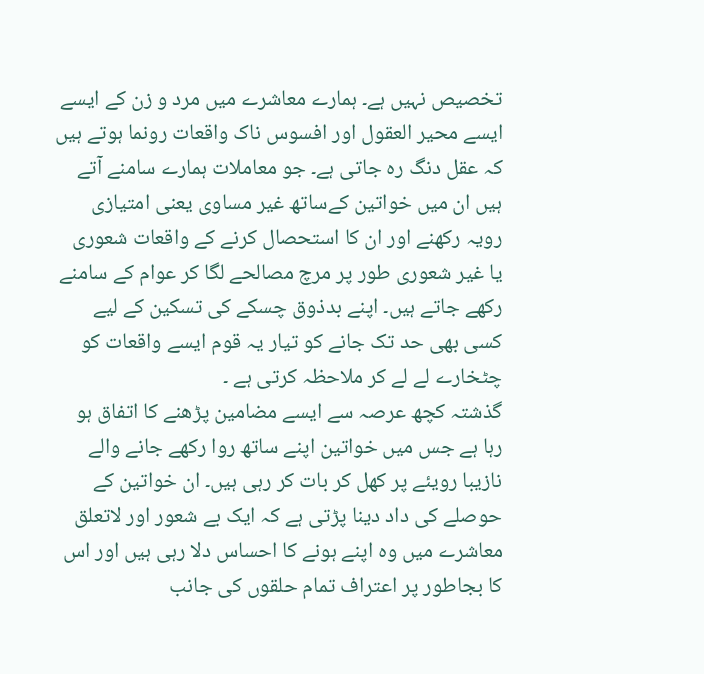تخصیص نہیں ہے۔ ہمارے معاشرے میں مرد و زن کے ایسے ایسے محیر العقول اور افسوس ناک واقعات رونما ہوتے ہیں کہ عقل دنگ رہ جاتی ہے۔ جو معاملات ہمارے سامنے آتے ہیں ان میں خواتین کےساتھ غیر مساوی یعنی امتیازی رویہ رکھنے اور ان کا استحصال کرنے کے واقعات شعوری یا غیر شعوری طور پر مرچ مصالحے لگا کر عوام کے سامنے رکھے جاتے ہیں۔ اپنے بدذوق چسکے کی تسکین کے لیے کسی بھی حد تک جانے کو تیار یہ قوم ایسے واقعات کو چٹخارے لے لے کر ملاحظہ کرتی ہے ۔
گذشتہ کچھ عرصہ سے ایسے مضامین پڑھنے کا اتفاق ہو رہا ہے جس میں خواتین اپنے ساتھ روا رکھے جانے والے نازیبا رویئے پر کھل کر بات کر رہی ہیں۔ ان خواتین کے حوصلے کی داد دینا پڑتی ہے کہ ایک بے شعور اور لاتعلق معاشرے میں وہ اپنے ہونے کا احساس دلا رہی ہیں اور اس کا بجاطور پر اعتراف تمام حلقوں کی جانب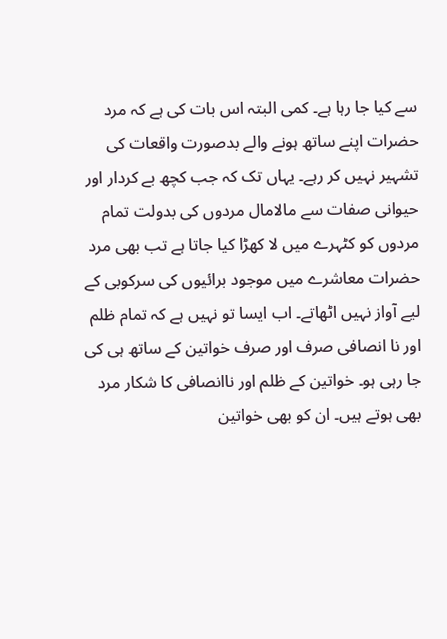سے کیا جا رہا ہے۔ کمی البتہ اس بات کی ہے کہ مرد حضرات اپنے ساتھ ہونے والے بدصورت واقعات کی تشہیر نہیں کر رہے۔ یہاں تک کہ جب کچھ بے کردار اور حیوانی صفات سے مالامال مردوں کی بدولت تمام مردوں کو کٹہرے میں لا کھڑا کیا جاتا ہے تب بھی مرد حضرات معاشرے میں موجود برائیوں کی سرکوبی کے لیے آواز نہیں اٹھاتے۔ اب ایسا تو نہیں ہے کہ تمام ظلم اور نا انصافی صرف اور صرف خواتین کے ساتھ ہی کی جا رہی ہو۔ خواتین کے ظلم اور ناانصافی کا شکار مرد بھی ہوتے ہیں۔ ان کو بھی خواتین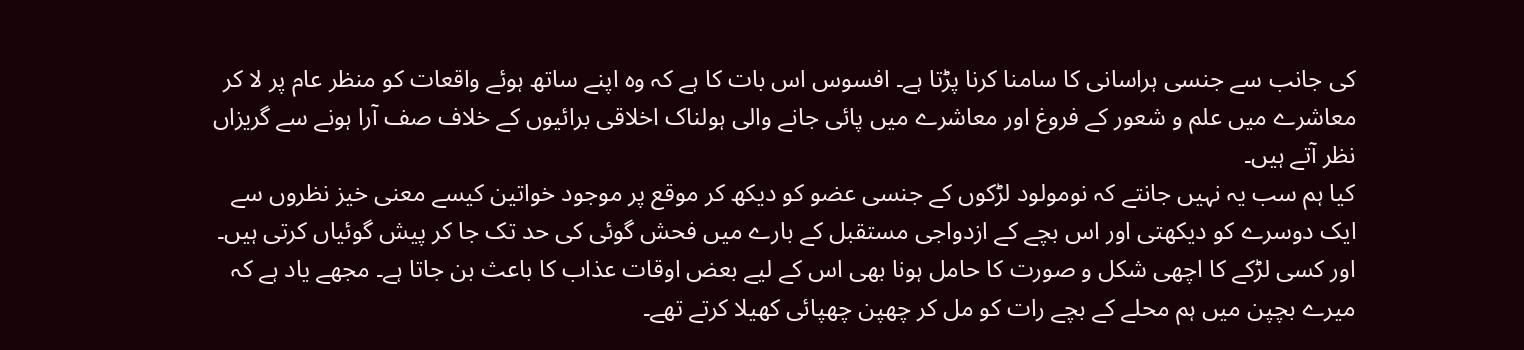کی جانب سے جنسی ہراسانی کا سامنا کرنا پڑتا ہے۔ افسوس اس بات کا ہے کہ وہ اپنے ساتھ ہوئے واقعات کو منظر عام پر لا کر معاشرے میں علم و شعور کے فروغ اور معاشرے میں پائی جانے والی ہولناک اخلاقی برائیوں کے خلاف صف آرا ہونے سے گریزاں نظر آتے ہیں۔
کیا ہم سب یہ نہیں جانتے کہ نومولود لڑکوں کے جنسی عضو کو دیکھ کر موقع پر موجود خواتین کیسے معنی خیز نظروں سے ایک دوسرے کو دیکھتی اور اس بچے کے ازدواجی مستقبل کے بارے میں فحش گوئی کی حد تک جا کر پیش گوئیاں کرتی ہیں۔ اور کسی لڑکے کا اچھی شکل و صورت کا حامل ہونا بھی اس کے لیے بعض اوقات عذاب کا باعث بن جاتا ہے۔ مجھے یاد ہے کہ میرے بچپن میں ہم محلے کے بچے رات کو مل کر چھپن چھپائی کھیلا کرتے تھے۔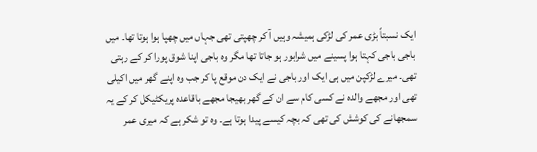ایک نسبتاً بڑی عمر کی لڑکی ہمیشہ وہیں آ کر چھپتی تھی جہاں میں چھپا ہوا ہوتا تھا۔ میں باجی باجی کہتا ہوا پسینے میں شرابور ہو جاتا تھا مگر وہ باجی اپنا شوق پورا کر کے رہتی تھی۔ میرے لڑکپن میں ہی ایک اور باجی نے ایک دن موقع پا کر جب وہ اپنے گھر میں اکیلی تھی اور مجھے والدہ نے کسی کام سے ان کے گھر بھیجا مجھے باقاعدہ پریکٹیکل کر کے یہ سمجھانے کی کوشش کی تھی کہ بچہ کیسے پیدا ہوتا ہے۔ وہ تو شکر ہے کہ میری عمر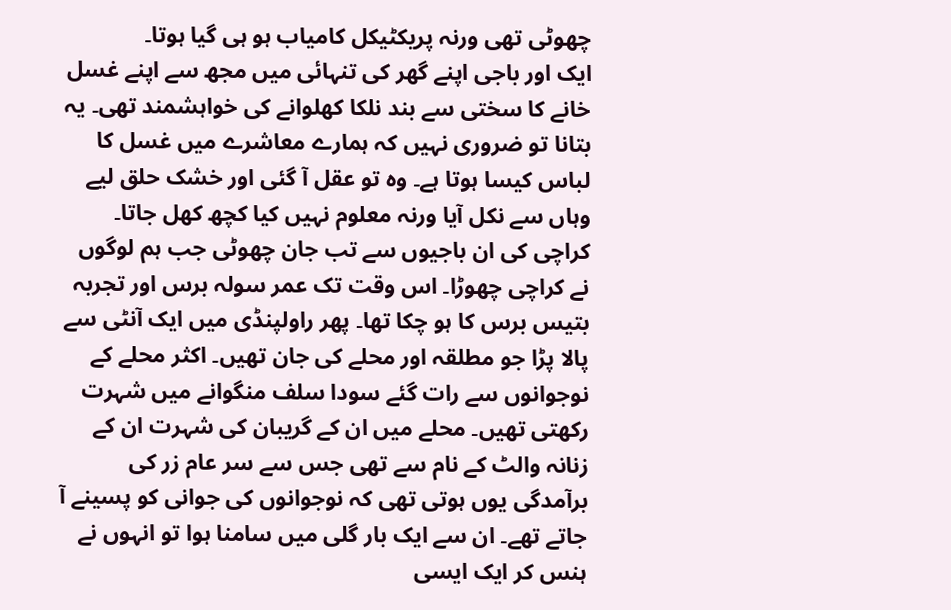چھوٹی تھی ورنہ پریکٹیکل کامیاب ہو ہی گیا ہوتا۔
ایک اور باجی اپنے گھر کی تنہائی میں مجھ سے اپنے غسل خانے کا سختی سے بند نلکا کھلوانے کی خواہشمند تھی۔ یہ بتانا تو ضروری نہیں کہ ہمارے معاشرے میں غسل کا لباس کیسا ہوتا ہے۔ وہ تو عقل آ گئی اور خشک حلق لیے وہاں سے نکل آیا ورنہ معلوم نہیں کیا کچھ کھل جاتا۔ کراچی کی ان باجیوں سے تب جان چھوٹی جب ہم لوگوں نے کراچی چھوڑا۔ اس وقت تک عمر سولہ برس اور تجربہ بتیس برس کا ہو چکا تھا۔ پھر راولپنڈی میں ایک آنٹی سے پالا پڑا جو مطلقہ اور محلے کی جان تھیں۔ اکثر محلے کے نوجوانوں سے رات گئے سودا سلف منگوانے میں شہرت رکھتی تھیں۔ محلے میں ان کے گریبان کی شہرت ان کے زنانہ والٹ کے نام سے تھی جس سے سر عام زر کی برآمدگی یوں ہوتی تھی کہ نوجوانوں کی جوانی کو پسینے آ جاتے تھے۔ ان سے ایک بار گلی میں سامنا ہوا تو انہوں نے ہنس کر ایک ایسی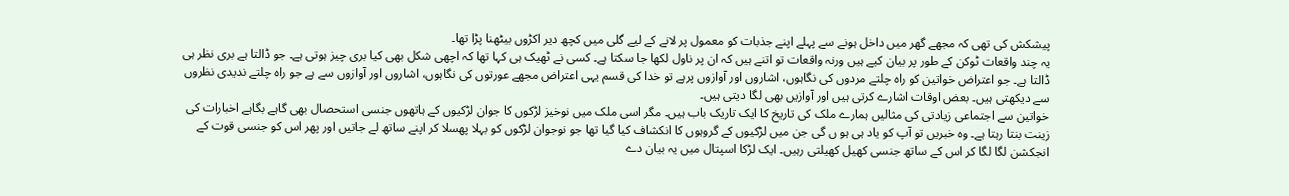پیشکش کی تھی کہ مجھے گھر میں داخل ہونے سے پہلے اپنے جذبات کو معمول پر لانے کے لیے گلی میں کچھ دیر اکڑوں بیٹھنا پڑا تھا۔
یہ چند واقعات ٹوکن کے طور پر بیان کیے ہیں ورنہ واقعات تو اتنے ہیں کہ ان پر ناول لکھا جا سکتا ہے۔ کسی نے ٹھیک ہی کہا تھا کہ اچھی شکل بھی کیا بری چیز ہوتی ہے۔ جو ڈالتا ہے بری نظر ہی ڈالتا ہے۔ جو اعتراض خواتین کو راہ چلتے مردوں کی نگاہوں، اشاروں اور آوازوں پرہے تو خدا کی قسم یہی اعتراض مجھے عورتوں کی نگاہوں، اشاروں اور آوازوں سے ہے جو راہ چلتے ندیدی نظروں سے دیکھتی ہیں۔ بعض اوقات اشارے کرتی ہیں اور آوازیں بھی لگا دیتی ہیں۔
خواتین سے اجتماعی زیادتی کی مثالیں ہمارے ملک کی تاریخ کا ایک تاریک باب ہیں۔ مگر اسی ملک میں نوخیز لڑکوں کا جوان لڑکیوں کے ہاتھوں جنسی استحصال بھی گاہے بگاہے اخبارات کی زینت بنتا رہتا ہے۔ وہ خبریں تو آپ کو یاد ہی ہو ں گی جن میں لڑکیوں کے گروہوں کا انکشاف کیا گیا تھا جو نوجوان لڑکوں کو بہلا پھسلا کر اپنے ساتھ لے جاتیں اور پھر اس کو جنسی قوت کے انجکشن لگا لگا کر اس کے ساتھ جنسی کھیل کھیلتی رہیں۔ ایک لڑکا اسپتال میں یہ بیان دے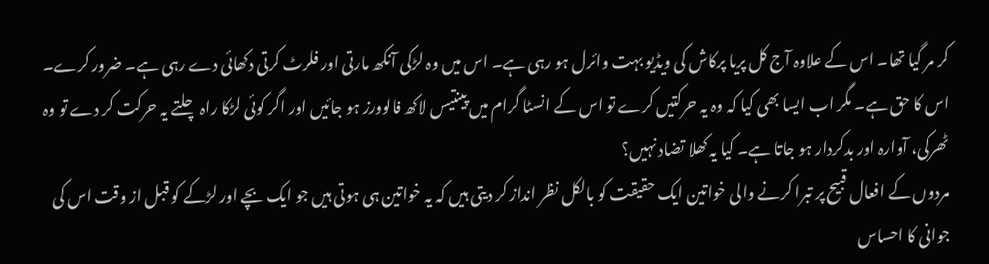کر مر گیا تھا۔ اس کے علاوہ آج کل پریا پرکاش کی ویڈیو بہت وائرل ہو رہی ہے۔ اس میں وہ لڑکی آنکھ مارتی اور فلرٹ کرتی دکھائی دے رہی ہے۔ ضرور کرے۔ اس کا حق ہے۔ مگر اب ایسا بھی کیا کہ وہ یہ حرکتیں کرے تو اس کے انسٹا گرام میں پینتیس لاکھ فالوورز ہو جائیں اور اگر کوئی لڑکا راہ چلتے یہ حرکت کر دے تو وہ ٹھرکی، آوارہ اور بدکردار ہو جاتا ہے۔ کیا یہ کھلا تضاد نہیں؟
مردوں کے افعال قبیح پر تبرا کرنے والی خواتین ایک حقیقت کو بالکل نظر انداز کر دیتی ہیں کہ یہ خواتین ہی ہوتی ہیں جو ایک بچے اور لڑکے کو قبل از وقت اس کی جوانی کا احساس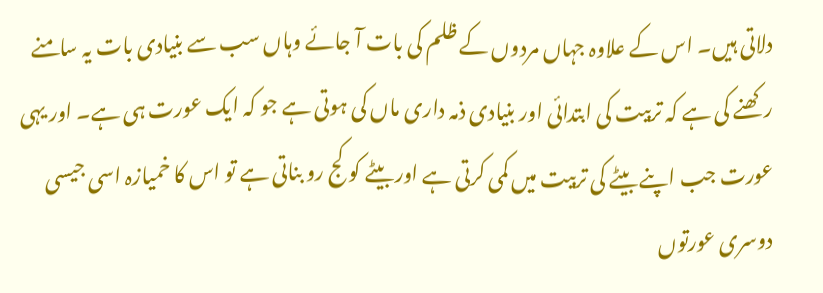دلاتی ہیں۔ اس کے علاوہ جہاں مردوں کے ظلم کی بات آ جائے وہاں سب سے بنیادی بات یہ سامنے رکھنے کی ہے کہ تربیت کی ابتدائی اور بنیادی ذمہ داری ماں کی ہوتی ہے جو کہ ایک عورت ہی ہے۔ اور یہی عورت جب اپنے بیٹے کی تربیت میں کمی کرتی ہے اور بیٹے کو کج رو بناتی ہے تو اس کا خمیازہ اسی جیسی دوسری عورتوں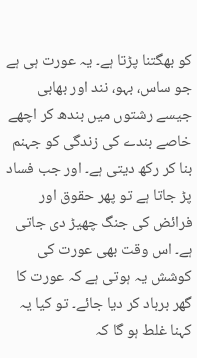کو بھگتنا پڑتا ہے۔ یہ عورت ہی ہے جو ساس، بہو، نند اور بھابی جیسے رشتوں میں بندھ کر اچھے خاصے بندے کی زندگی کو جہنم بنا کر رکھ دیتی ہے۔ اور جب فساد پڑ جاتا ہے تو پھر حقوق اور فرائض کی جنگ چھیڑ دی جاتی ہے۔ اس وقت بھی عورت کی کوشش یہ ہوتی ہے کہ عورت کا گھر برباد کر دیا جائے۔ تو کیا یہ کہنا غلط ہو گا کہ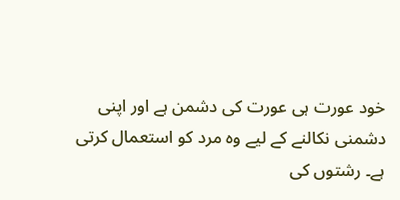خود عورت ہی عورت کی دشمن ہے اور اپنی دشمنی نکالنے کے لیے وہ مرد کو استعمال کرتی ہے۔ رشتوں کی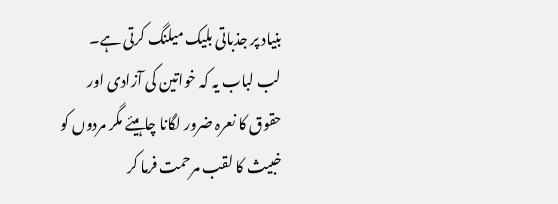بنیاد پر جذباتی بلیک میلنگ کرتی ہے۔
لب لباب یہ کہ خواتین کی آزادی اور حقوق کا نعرہ ضرور لگانا چاہیئے مگر مردوں کو خبیث کا لقب مرحمت فرما کر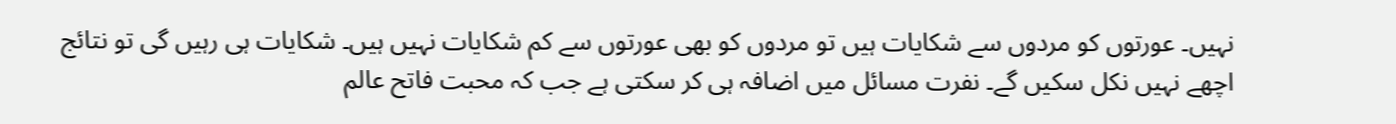نہیں۔ عورتوں کو مردوں سے شکایات ہیں تو مردوں کو بھی عورتوں سے کم شکایات نہیں ہیں۔ شکایات ہی رہیں گی تو نتائج اچھے نہیں نکل سکیں گے۔ نفرت مسائل میں اضافہ ہی کر سکتی ہے جب کہ محبت فاتح عالم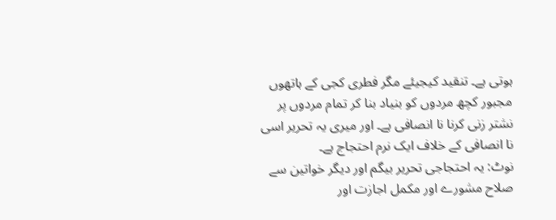ہوتی ہے۔ تنقید کیجیئے مگر فطری کجی کے ہاتھوں مجبور کچھ مردوں کو بنیاد بنا کر تمام مردوں پر نشتر زنی کرنا نا انصافی ہے۔ اور میری یہ تحریر اسی نا انصافی کے خلاف ایک نرم احتجاج ہے۔
نوٹ: یہ احتجاجی تحریر بیگم اور دیگر خواتین سے صلاح مشورے اور مکمل اجازت اور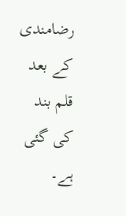رضامندی کے بعد قلم بند کی گئی ہے۔